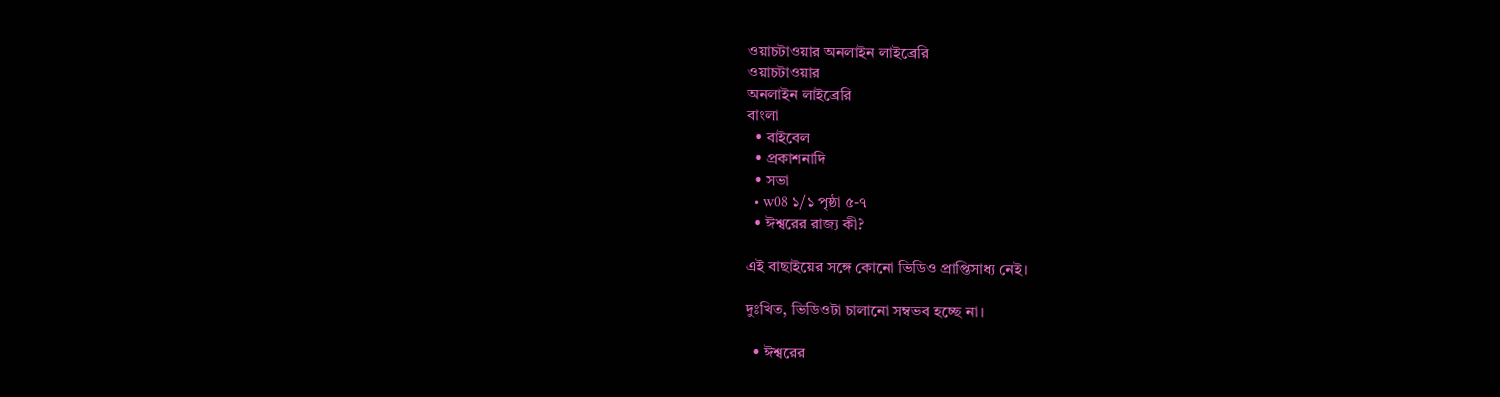ওয়াচটাওয়ার অনলাইন লাইব্রেরি
ওয়াচটাওয়ার
অনলাইন লাইব্রেরি
বাংলা
  • বাইবেল
  • প্রকাশনাদি
  • সভা
  • w08 ১/১ পৃষ্ঠা ৫-৭
  • ঈশ্বরের রাজ্য কী?

এই বাছাইয়ের সঙ্গে কোনো ভিডিও প্রাপ্তিসাধ্য নেই।

দুঃখিত, ভিডিওটা চালানো সম্বভব হচ্ছে না।

  • ঈশ্বরের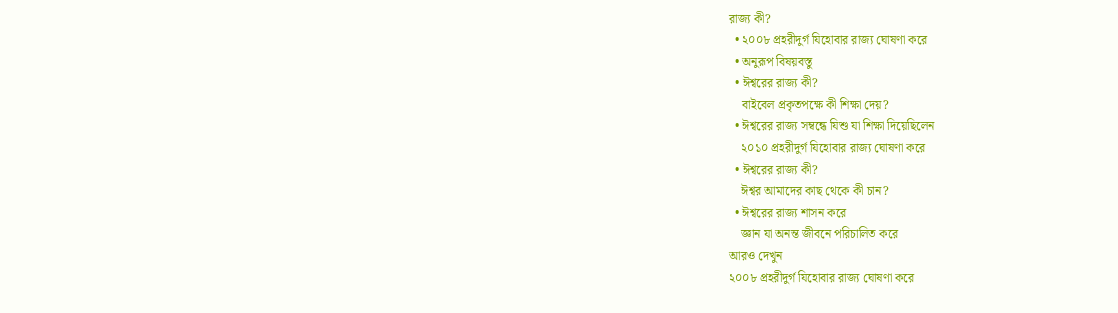রাজ্য কী?
  • ২০০৮ প্রহরীদুর্গ যিহোবার রাজ্য ঘোষণা করে
  • অনুরূপ বিষয়বস্ত‌ু
  • ঈশ্বরের রাজ্য কী?
    বাইবেল প্রকৃতপক্ষে কী শিক্ষা দেয়?
  • ঈশ্বরের রাজ্য সম্বন্ধে যিশু যা শিক্ষা দিয়েছিলেন
    ২০১০ প্রহরীদুর্গ যিহোবার রাজ্য ঘোষণা করে
  • ঈশ্বরের রাজ্য কী?
    ঈশ্বর আমাদের কাছ থেকে কী চান?
  • ঈশ্বরের রাজ্য শাসন করে
    জ্ঞান যা অনন্ত জীবনে পরিচালিত করে
আরও দেখুন
২০০৮ প্রহরীদুর্গ যিহোবার রাজ্য ঘোষণা করে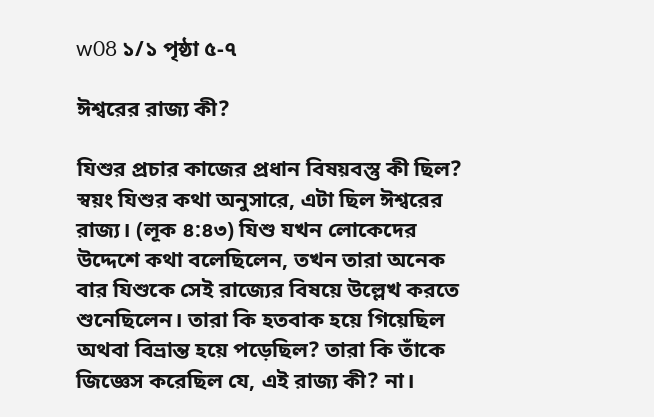w08 ১/১ পৃষ্ঠা ৫-৭

ঈশ্বরের রাজ্য কী?

যিশুর প্রচার কাজের প্রধান বিষয়বস্তু কী ছিল? স্বয়ং যিশুর কথা অনুসারে, এটা ছিল ঈশ্বরের রাজ্য। (লূক ৪:৪৩) যিশু যখন লোকেদের উদ্দেশে কথা বলেছিলেন, তখন তারা অনেক বার যিশুকে সেই রাজ্যের বিষয়ে উল্লেখ করতে শুনেছিলেন। তারা কি হতবাক হয়ে গিয়েছিল অথবা বিভ্রান্ত হয়ে পড়েছিল? তারা কি তাঁকে জিজ্ঞেস করেছিল যে, এই রাজ্য কী? না।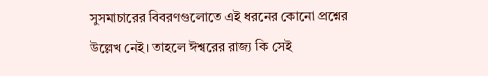সুসমাচারের বিবরণগুলোতে এই ধরনের কোনো প্রশ্নের উল্লেখ নেই। তাহলে ঈশ্বরের রাজ্য কি সেই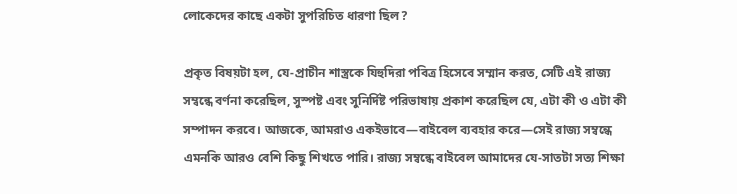লোকেদের কাছে একটা সুপরিচিত ধারণা ছিল?

প্রকৃত বিষয়টা হল, যে-প্রাচীন শাস্ত্রকে যিহুদিরা পবিত্র হিসেবে সম্মান করত, সেটি এই রাজ্য সম্বন্ধে বর্ণনা করেছিল, সুস্পষ্ট এবং সুনির্দিষ্ট পরিভাষায় প্রকাশ করেছিল যে, এটা কী ও এটা কী সম্পাদন করবে। আজকে, আমরাও একইভাবে—বাইবেল ব্যবহার করে—সেই রাজ্য সম্বন্ধে এমনকি আরও বেশি কিছু শিখতে পারি। রাজ্য সম্বন্ধে বাইবেল আমাদের যে-সাতটা সত্য শিক্ষা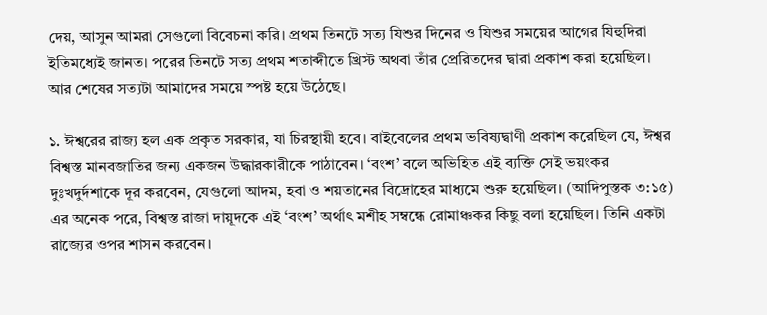দেয়, আসুন আমরা সেগুলো বিবেচনা করি। প্রথম তিনটে সত্য যিশুর দিনের ও যিশুর সময়ের আগের যিহুদিরা ইতিমধ্যেই জানত। পরের তিনটে সত্য প্রথম শতাব্দীতে খ্রিস্ট অথবা তাঁর প্রেরিতদের দ্বারা প্রকাশ করা হয়েছিল। আর শেষের সত্যটা আমাদের সময়ে স্পষ্ট হয়ে উঠেছে।

১. ঈশ্বরের রাজ্য হল এক প্রকৃত সরকার, যা চিরস্থায়ী হবে। বাইবেলের প্রথম ভবিষ্যদ্বাণী প্রকাশ করেছিল যে, ঈশ্বর বিশ্বস্ত মানবজাতির জন্য একজন উদ্ধারকারীকে পাঠাবেন। ‘বংশ’ বলে অভিহিত এই ব্যক্তি সেই ভয়ংকর দুঃখদুর্দশাকে দূর করবেন, যেগুলো আদম, হবা ও শয়তানের বিদ্রোহের মাধ্যমে শুরু হয়েছিল। (আদিপুস্তক ৩:১৫) এর অনেক পরে, বিশ্বস্ত রাজা দায়ূদকে এই ‘বংশ’ অর্থাৎ মশীহ সম্বন্ধে রোমাঞ্চকর কিছু বলা হয়েছিল। তিনি একটা রাজ্যের ওপর শাসন করবেন।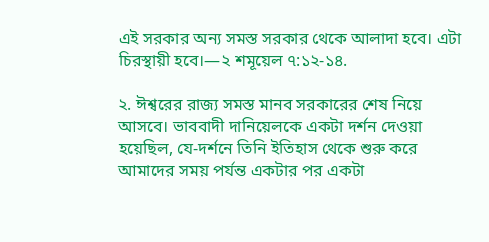এই সরকার অন্য সমস্ত সরকার থেকে আলাদা হবে। এটা চিরস্থায়ী হবে।—২ শমূয়েল ৭:১২-১৪.

২. ঈশ্বরের রাজ্য সমস্ত মানব সরকারের শেষ নিয়ে আসবে। ভাববাদী দানিয়েলকে একটা দর্শন দেওয়া হয়েছিল, যে-দর্শনে তিনি ইতিহাস থেকে শুরু করে আমাদের সময় পর্যন্ত একটার পর একটা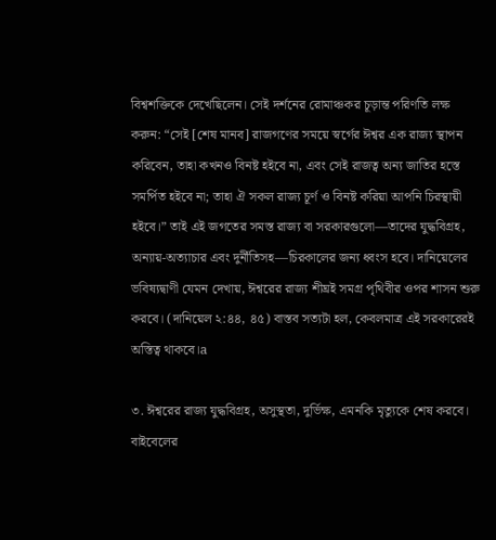বিশ্বশক্তিকে দেখেছিলেন। সেই দর্শনের রোমাঞ্চকর চূড়ান্ত পরিণতি লক্ষ করুন: “সেই [শেষ মানব] রাজগণের সময়ে স্বর্গের ঈশ্বর এক রাজ্য স্থাপন করিবেন, তাহা কখনও বিনষ্ট হইবে না, এবং সেই রাজত্ব অন্য জাতির হস্তে সমর্পিত হইবে না; তাহা ঐ সকল রাজ্য চূর্ণ ও বিনষ্ট করিয়া আপনি চিরস্থায়ী হইবে।” তাই এই জগতের সমস্ত রাজ্য বা সরকারগুলো—তাদের যুদ্ধবিগ্রহ, অন্যায়-অত্যাচার এবং দুর্নীতিসহ—চিরকালের জন্য ধ্বংস হবে। দানিয়েলের ভবিষ্যদ্বাণী যেমন দেখায়, ঈশ্বরের রাজ্য শীঘ্রই সমগ্র পৃথিবীর ওপর শাসন শুরু করবে। (দানিয়েল ২:৪৪, ৪৫) বাস্তব সত্যটা হল, কেবলমাত্র এই সরকারেরই অস্তিত্ব থাকবে।a

৩. ঈশ্বরের রাজ্য যুদ্ধবিগ্রহ, অসুস্থতা, দুর্ভিক্ষ, এমনকি মৃত্যুকে শেষ করবে। বাইবেলের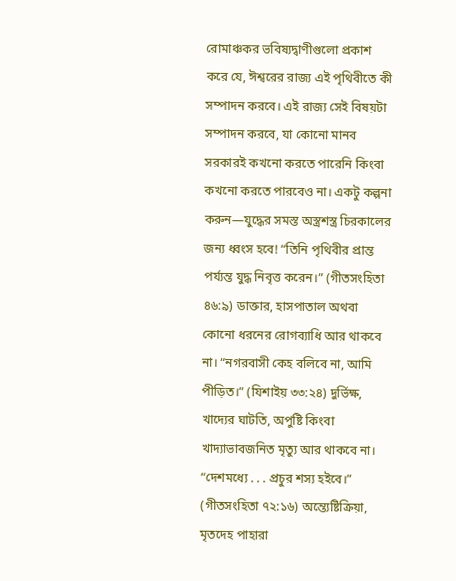রোমাঞ্চকর ভবিষ্যদ্বাণীগুলো প্রকাশ করে যে, ঈশ্বরের রাজ্য এই পৃথিবীতে কী সম্পাদন করবে। এই রাজ্য সেই বিষয়টা সম্পাদন করবে, যা কোনো মানব সরকারই কখনো করতে পারেনি কিংবা কখনো করতে পারবেও না। একটু কল্পনা করুন—যুদ্ধের সমস্ত অস্ত্রশস্ত্র চিরকালের জন্য ধ্বংস হবে! “তিনি পৃথিবীর প্রান্ত পর্য্যন্ত যুদ্ধ নিবৃত্ত করেন।” (গীতসংহিতা ৪৬:৯) ডাক্তার, হাসপাতাল অথবা কোনো ধরনের রোগব্যাধি আর থাকবে না। “নগরবাসী কেহ বলিবে না, আমি পীড়িত।” (যিশাইয় ৩৩:২৪) দুর্ভিক্ষ, খাদ্যের ঘাটতি, অপুষ্টি কিংবা খাদ্যাভাবজনিত মৃত্যু আর থাকবে না। “দেশমধ্যে . . . প্রচুর শস্য হইবে।” (গীতসংহিতা ৭২:১৬) অন্ত্যেষ্টিক্রিয়া, মৃতদেহ পাহারা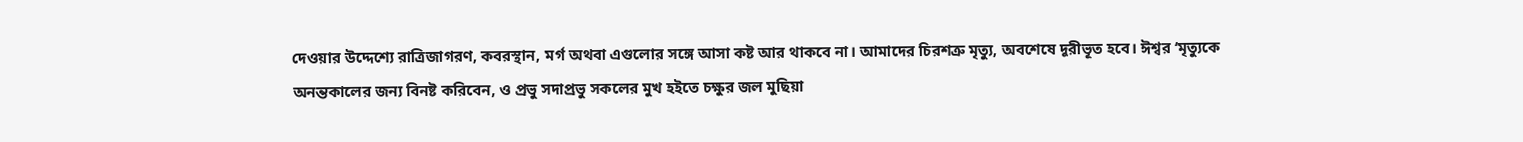দেওয়ার উদ্দেশ্যে রাত্রিজাগরণ, কবরস্থান, মর্গ অথবা এগুলোর সঙ্গে আসা কষ্ট আর থাকবে না। আমাদের চিরশত্রু মৃত্যু, অবশেষে দূরীভূত হবে। ঈশ্বর ‘মৃত্যুকে অনন্তকালের জন্য বিনষ্ট করিবেন, ও প্রভু সদাপ্রভু সকলের মুখ হইতে চক্ষুর জল মুছিয়া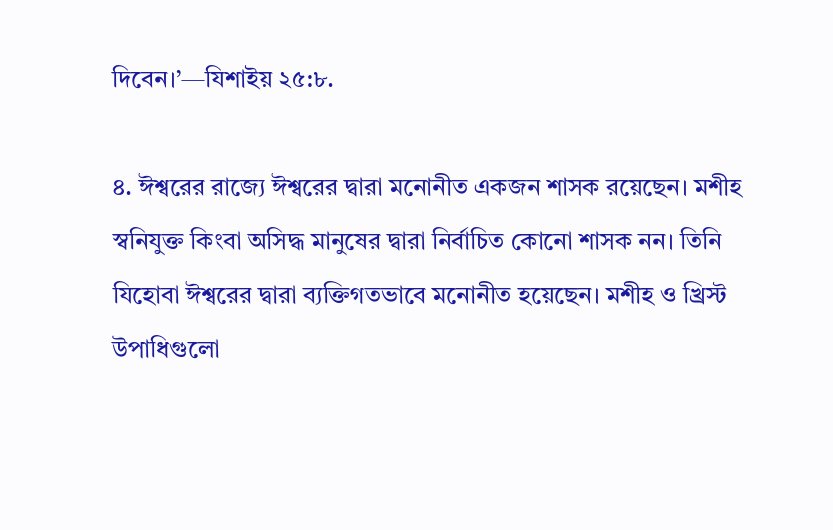দিবেন।’—যিশাইয় ২৫:৮.

৪. ঈশ্বরের রাজ্যে ঈশ্বরের দ্বারা মনোনীত একজন শাসক রয়েছেন। মশীহ স্বনিযুক্ত কিংবা অসিদ্ধ মানুষের দ্বারা নির্বাচিত কোনো শাসক নন। তিনি যিহোবা ঈশ্বরের দ্বারা ব্যক্তিগতভাবে মনোনীত হয়েছেন। মশীহ ও খ্রিস্ট উপাধিগুলো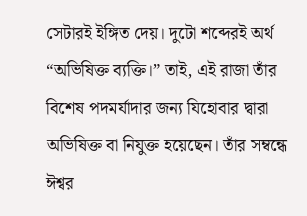সেটারই ইঙ্গিত দেয়। দুটো শব্দেরই অর্থ “অভিষিক্ত ব্যক্তি।” তাই, এই রাজা তাঁর বিশেষ পদমর্যাদার জন্য যিহোবার দ্বারা অভিষিক্ত বা নিযুক্ত হয়েছেন। তাঁর সম্বন্ধে ঈশ্বর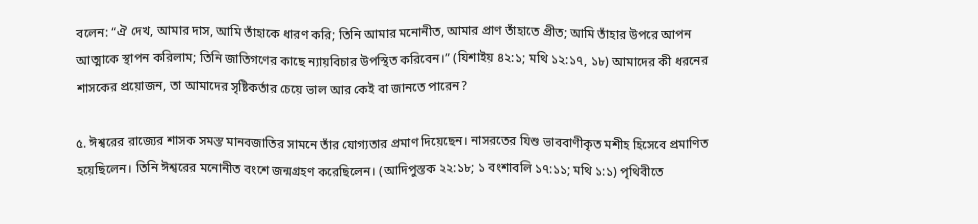বলেন: “ঐ দেখ, আমার দাস, আমি তাঁহাকে ধারণ করি; তিনি আমার মনোনীত, আমার প্রাণ তাঁহাতে প্রীত; আমি তাঁহার উপরে আপন আত্মাকে স্থাপন করিলাম; তিনি জাতিগণের কাছে ন্যায়বিচার উপস্থিত করিবেন।” (যিশাইয় ৪২:১; মথি ১২:১৭, ১৮) আমাদের কী ধরনের শাসকের প্রয়োজন, তা আমাদের সৃষ্টিকর্তার চেয়ে ভাল আর কেই বা জানতে পারেন?

৫. ঈশ্বরের রাজ্যের শাসক সমস্ত মানবজাতির সামনে তাঁর যোগ্যতার প্রমাণ দিয়েছেন। নাসরতের যিশু ভাববাণীকৃত মশীহ হিসেবে প্রমাণিত হয়েছিলেন। তিনি ঈশ্বরের মনোনীত বংশে জন্মগ্রহণ করেছিলেন। (আদিপুস্তক ২২:১৮; ১ বংশাবলি ১৭:১১; মথি ১:১) পৃথিবীতে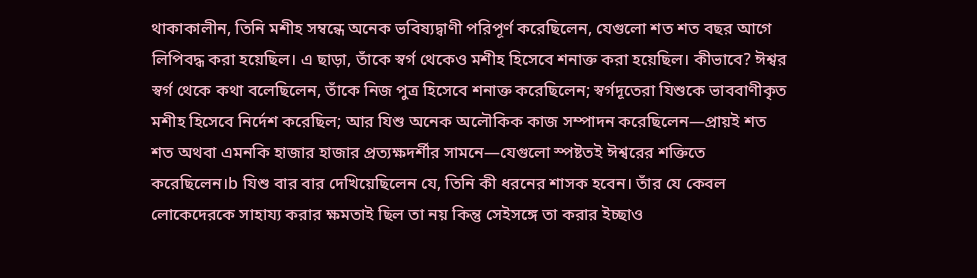থাকাকালীন, তিনি মশীহ সম্বন্ধে অনেক ভবিষ্যদ্বাণী পরিপূর্ণ করেছিলেন, যেগুলো শত শত বছর আগে লিপিবদ্ধ করা হয়েছিল। এ ছাড়া, তাঁকে স্বর্গ থেকেও মশীহ হিসেবে শনাক্ত করা হয়েছিল। কীভাবে? ঈশ্বর স্বর্গ থেকে কথা বলেছিলেন, তাঁকে নিজ পুত্র হিসেবে শনাক্ত করেছিলেন; স্বর্গদূতেরা যিশুকে ভাববাণীকৃত মশীহ হিসেবে নির্দেশ করেছিল; আর যিশু অনেক অলৌকিক কাজ সম্পাদন করেছিলেন—প্রায়ই শত শত অথবা এমনকি হাজার হাজার প্রত্যক্ষদর্শীর সামনে—যেগুলো স্পষ্টতই ঈশ্বরের শক্তিতে করেছিলেন।b যিশু বার বার দেখিয়েছিলেন যে, তিনি কী ধরনের শাসক হবেন। তাঁর যে কেবল লোকেদেরকে সাহায্য করার ক্ষমতাই ছিল তা নয় কিন্তু সেইসঙ্গে তা করার ইচ্ছাও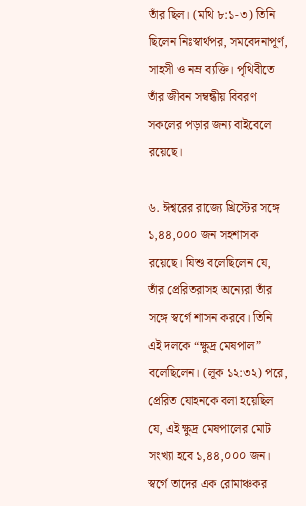তাঁর ছিল। (মথি ৮:১-৩) তিনি ছিলেন নিঃস্বার্থপর, সমবেদনাপূর্ণ, সাহসী ও নম্র ব্যক্তি। পৃথিবীতে তাঁর জীবন সম্বন্ধীয় বিবরণ সকলের পড়ার জন্য বাইবেলে রয়েছে।

৬. ঈশ্বরের রাজ্যে খ্রিস্টের সঙ্গে ১,৪৪,০০০ জন সহশাসক রয়েছে। যিশু বলেছিলেন যে, তাঁর প্রেরিতরাসহ অন্যেরা তাঁর সঙ্গে স্বর্গে শাসন করবে। তিনি এই দলকে “ক্ষুদ্র মেষপাল” বলেছিলেন। (লূক ১২:৩২) পরে, প্রেরিত যোহনকে বলা হয়েছিল যে, এই ক্ষুদ্র মেষপালের মোট সংখ্যা হবে ১,৪৪,০০০ জন। স্বর্গে তাদের এক রোমাঞ্চকর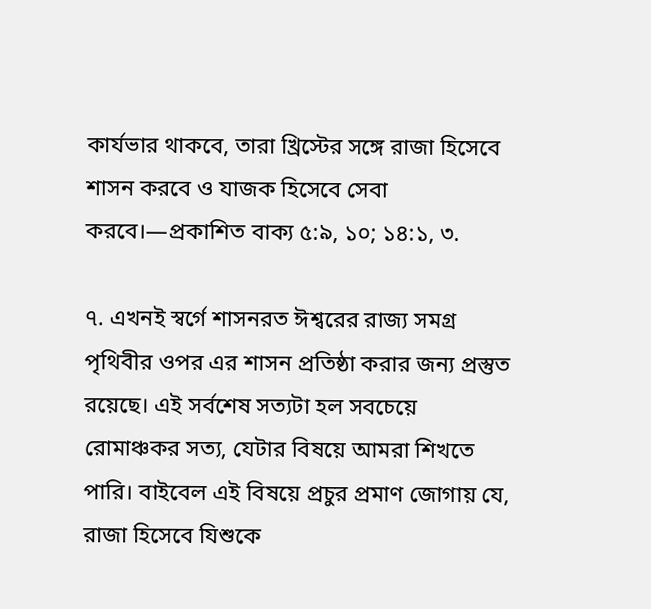কার্যভার থাকবে, তারা খ্রিস্টের সঙ্গে রাজা হিসেবে শাসন করবে ও যাজক হিসেবে সেবা করবে।—প্রকাশিত বাক্য ৫:৯, ১০; ১৪:১, ৩.

৭. এখনই স্বর্গে শাসনরত ঈশ্বরের রাজ্য সমগ্র পৃথিবীর ওপর এর শাসন প্রতিষ্ঠা করার জন্য প্রস্তুত রয়েছে। এই সর্বশেষ সত্যটা হল সবচেয়ে রোমাঞ্চকর সত্য, যেটার বিষয়ে আমরা শিখতে পারি। বাইবেল এই বিষয়ে প্রচুর প্রমাণ জোগায় যে, রাজা হিসেবে যিশুকে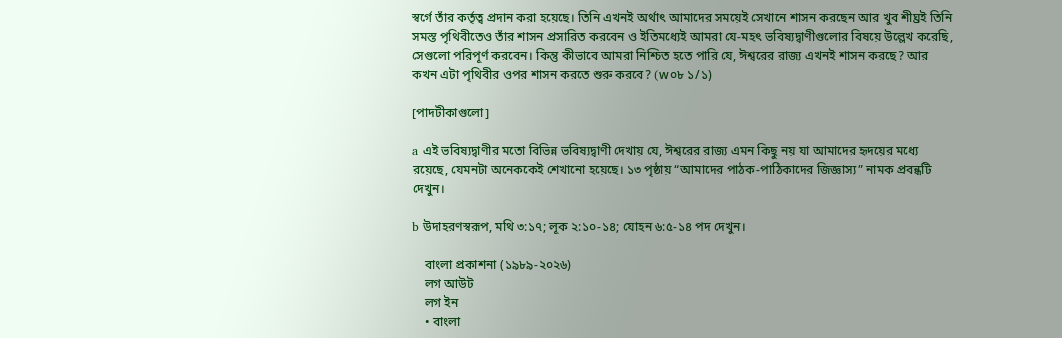স্বর্গে তাঁর কর্তৃত্ব প্রদান করা হয়েছে। তিনি এখনই অর্থাৎ আমাদের সময়েই সেখানে শাসন করছেন আর খুব শীঘ্রই তিনি সমস্ত পৃথিবীতেও তাঁর শাসন প্রসারিত করবেন ও ইতিমধ্যেই আমরা যে-মহৎ ভবিষ্যদ্বাণীগুলোর বিষয়ে উল্লেখ করেছি, সেগুলো পরিপূর্ণ করবেন। কিন্তু কীভাবে আমরা নিশ্চিত হতে পারি যে, ঈশ্বরের রাজ্য এখনই শাসন করছে? আর কখন এটা পৃথিবীর ওপর শাসন করতে শুরু করবে? (w০৮ ১/১)

[পাদটীকাগুলো]

a এই ভবিষ্যদ্বাণীর মতো বিভিন্ন ভবিষ্যদ্বাণী দেখায় যে, ঈশ্বরের রাজ্য এমন কিছু নয় যা আমাদের হৃদয়ের মধ্যে রয়েছে, যেমনটা অনেককেই শেখানো হয়েছে। ১৩ পৃষ্ঠায় “আমাদের পাঠক-পাঠিকাদের জিজ্ঞাস্য” নামক প্রবন্ধটি দেখুন।

b উদাহরণস্বরূপ, মথি ৩:১৭; লূক ২:১০-১৪; যোহন ৬:৫-১৪ পদ দেখুন।

    বাংলা প্রকাশনা (১৯৮৯-২০২৬)
    লগ আউট
    লগ ইন
    • বাংলা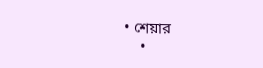• শেয়ার
    •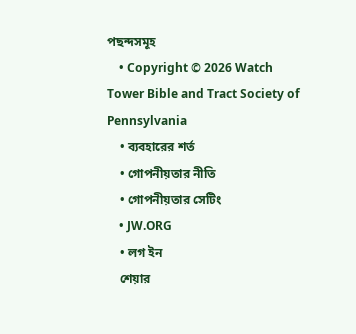পছন্দসমূহ
    • Copyright © 2026 Watch Tower Bible and Tract Society of Pennsylvania
    • ব্যবহারের শর্ত
    • গোপনীয়তার নীতি
    • গোপনীয়তার সেটিং
    • JW.ORG
    • লগ ইন
    শেয়ার